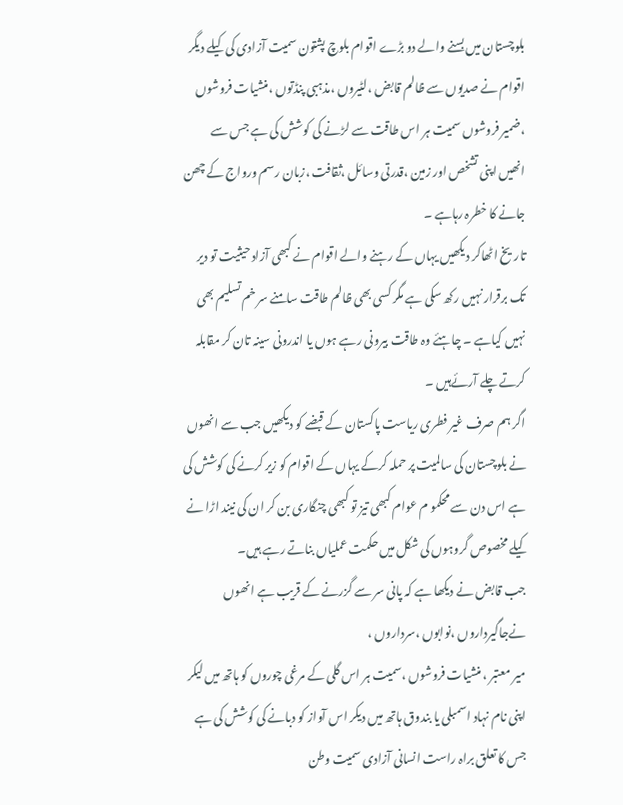بلوچستان میں بسنے والے دو بڑے اقوام بلوچ پشتون سمیت آزادی کی کیلے دیگر اقوام نے صدیوں سے ظالم قابض ،لٹیروں ،مذہبی پنڈتوں ،منشیات فروشوں ،ضمیر فروشوں سمیت ہر اس طاقت سے لڑنے کی کوشش کی ہے جس سے انھیں اپنی تشخص اور زمین ،قدرتی وسائل ،ثقافت ،زبان رسم ورواج کے چھن جانے کا خطرہ رہاہے ۔
تاریخ اٹھاکر دیکھیں یہاں کے رہنے والے اقوام نے کبھی آزاد حیثیت تو دیر تک برقرار نہیں رکھ سکی ہے مگر کسی بھی ظالم طاقت سامنے سر خم تسلیم بھی نہیں کیاہے ۔ چاہئے وہ طاقت بیرونی رہے ہوں یا اندرونی سینہ تان کر مقابلہ کرتے چلے آرئےہیں ۔
اگر ہم صرف غیر فطری ریاست پاکستان کے قبضے کو دیکھیں جب سے انھوں نے بلوچستان کی سالمیت پر حملہ کرکے یہاں کے اقوام کو زیر کرنے کی کوشش کی ہے اس دن سے محکمو م عوام کبھی تیز تو کبھی چنگاری بن کر ان کی نیند اڑا نے کیلے مخصوص گروہوں کی شکل میں حکمت عملیاں بناتے رہے ہیں۔
جب قابض نے دیکھا ہے کہ پانی سر سے گزرنے کے قریب ہے انھوں نےجاگیرداروں ،نوابوں ،سرداروں ،
میر معتبر ، منشیات فروشوں ،سمیت ہر اس گلی کے مرغی چوروں کو ہاتھ میں لیکر اپنی نام نہاد اسمبلی یا بندوق ہاتھ میں دیکر اس آواز کو دبانے کی کوشش کی ہے جس کا تعلق براہ راست انسانی آزادی سمیت وطن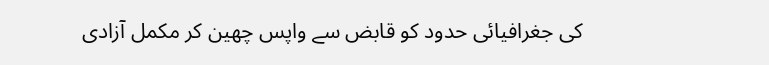کی جغرافیائی حدود کو قابض سے واپس چھین کر مکمل آزادی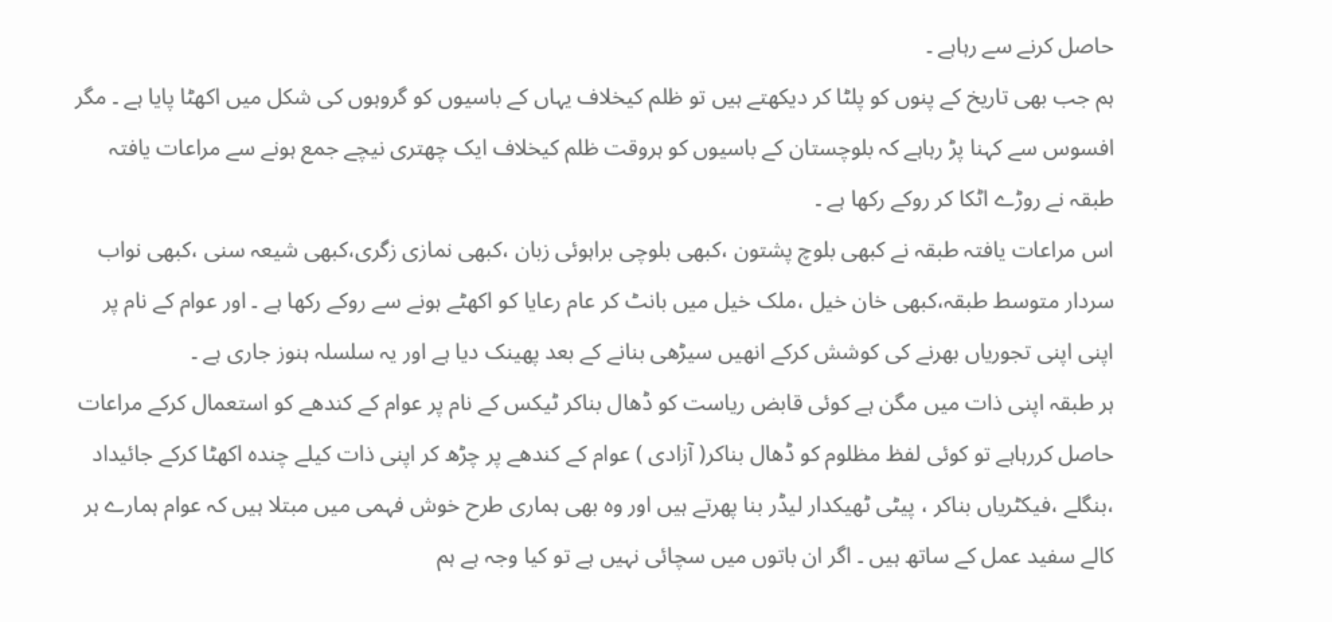حاصل کرنے سے رہاہے ۔
ہم جب بھی تاریخ کے پنوں کو پلٹا کر دیکھتے ہیں تو ظلم کیخلاف یہاں کے باسیوں کو گروہوں کی شکل میں اکھٹا پایا ہے ۔ مگر افسوس سے کہنا پڑ رہاہے کہ بلوچستان کے باسیوں کو ہروقت ظلم کیخلاف ایک چھتری نیچے جمع ہونے سے مراعات یافتہ طبقہ نے روڑے اٹکا کر روکے رکھا ہے ۔
اس مراعات یافتہ طبقہ نے کبھی بلوچ پشتون ،کبھی بلوچی براہوئی زبان ،کبھی نمازی زگری،کبھی شیعہ سنی ،کبھی نواب سردار متوسط طبقہ،کبھی خان خیل ،ملک خیل میں بانٹ کر عام رعایا کو اکھٹے ہونے سے روکے رکھا ہے ۔ اور عوام کے نام پر اپنی اپنی تجوریاں بھرنے کی کوشش کرکے انھیں سیڑھی بنانے کے بعد پھینک دیا ہے اور یہ سلسلہ ہنوز جاری ہے ۔
ہر طبقہ اپنی ذات میں مگن ہے کوئی قابض ریاست کو ڈھال بناکر ٹیکس کے نام پر عوام کے کندھے کو استعمال کرکے مراعات حاصل کررہاہے تو کوئی لفظ مظلوم کو ڈھال بناکر( آزادی ) عوام کے کندھے پر چڑھ کر اپنی ذات کیلے چندہ اکھٹا کرکے جائیداد
،بنگلے ،فیکٹریاں بناکر ، پیٹی ٹھیکدار لیڈر بنا پھرتے ہیں اور وہ بھی ہماری طرح خوش فہمی میں مبتلا ہیں کہ عوام ہمارے ہر کالے سفید عمل کے ساتھ ہیں ۔ اگر ان باتوں میں سچائی نہیں ہے تو کیا وجہ ہے ہم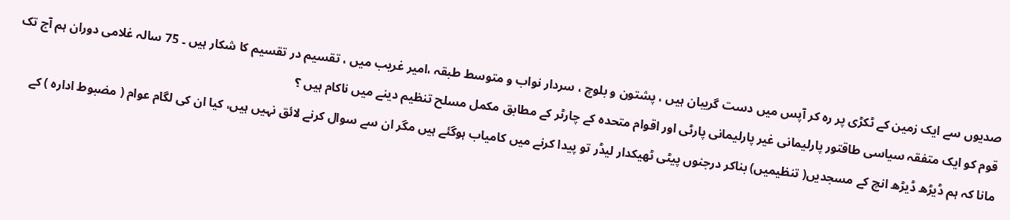صدیوں سے ایک زمین کے ٹکڑی پر رہ کر آپس میں دست گریبان ہیں ، پشتون و بلوچ ، سردار نواب و متوسط طبقہ ،امیر غریب میں ، تقسیم در تقسیم کا شکار ہیں ۔ 75 سالہ غلامی دوران ہم آج تک قوم کو ایک متفقہ سیاسی طاقتور پارلیمانی غیر پارلیمانی پارٹی اور اقوام متحدہ کے چارٹر کے مطابق مکمل مسلح تنظیم دینے میں ناکام ہیں ؟
مانا کہ ہم ڈیڑھ ڈیڑھ انچ کے مسجدیں( تنظیمیں) بناکر درجنوں پیٹی ٹھیکدار لیڈر تو پیدا کرنے میں کامیاب ہوگئے ہیں مگر ان سے سوال کرنے لائق نہیں ہیں، کیا ان کی لگام عوام ( مضبوط ادارہ ) کے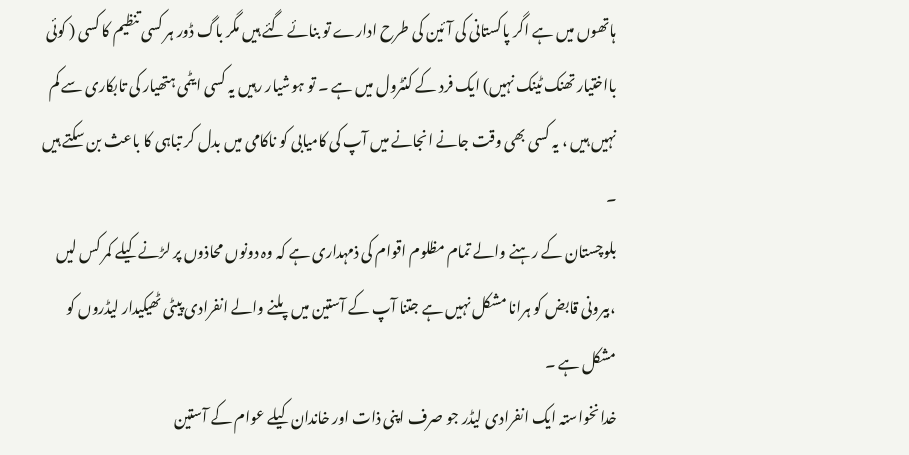ہاتھوں میں ہے اگر پاکستانی کی آئین کی طرح ادارے تو بنائے گئے ہیں مگر باگ ڈور ہر کسی تنظیم کا کسی ( کوئی بااختیار تھنک ٹینک نہیں) ایک فرد کے کنٹرول میں ہے ۔ تو ہوشیار رہیں یہ کسی ایٹمی ہتھیار کی تابکاری سے کم نہیں ہیں ، یہ کسی بھی وقت جانے انجانے میں آپ کی کامیابی کو ناکامی میں بدل کر تباہی کا باعث بن سکتے ہیں ۔
بلوچستان کے رہنے والے تمام مظلوم اقوام کی ذمہداری ہے کہ وہ دونوں محاذوں پر لڑنے کیلے کمر کس لیں ،بیرونی قابض کو ہرانا مشکل نہیں ہے جتنا آپ کے آستین میں پلنے والے انفرادی پیٹی ٹھیکیدار لیڈروں کو مشکل ہے ۔
خدانخواستہ ایک انفرادی لیڈر جو صرف اپنی ذات اور خاندان کیلے عوام کے آستین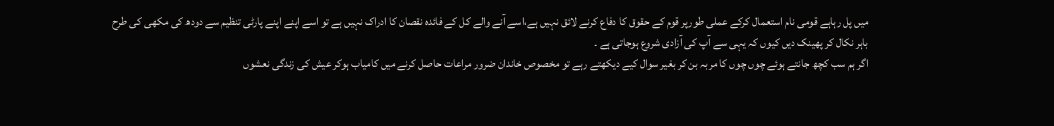میں پل رہاہے قومی نام استعمال کرکے عملی طورپر قوم کے حقوق کا دفاع کرنے لائق نہیں ہے،اسے آنے والے کل کے فائدہ نقصان کا ادراک نہیں ہے تو اسے اپنے اپنے پارٹی تنظیم سے دودھ کی مکھی کی طرح باہر نکال کر پھینک دیں کیوں کہ یہی سے آپ کی آزادی شروع ہوجاتی ہے ۔
اگر ہم سب کچھ جانتے ہوئے چوں چوں کا مربہ بن کر بغیر سوال کیے دیکھتے رہے تو مخصوص خاندان ضرور مراعات حاصل کرنے میں کامیاب ہوکر عیش کی زندگی نعشوں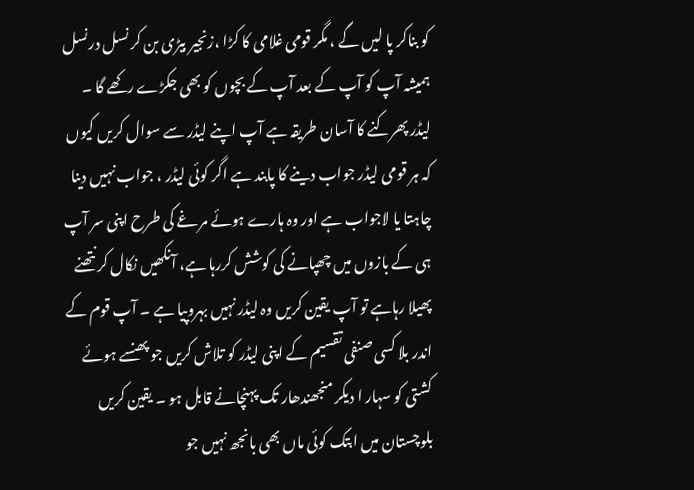کو بناکر پا لیں گے ، مگر قومی غلامی کا کڑا ،زنجیر بیڑی بن کر نسل درنسل ہمیشہ آپ کو آپ کے بعد آپ کے بچوں کو بھی جکڑے رکھے گا ۔
لیڈر پھرکنے کا آسان طریقہ ہے آپ اپنے لیڈر سے سوال کریں کیوں کہ ہر قومی لیڈر جواب دینے کا پابند ہے اگر کوئی لیڈر ، جواب نہیں دینا چاہتا یا لاجواب ہے اور وہ ہارے ہوئے مرغے کی طرح اپنی سر آپ ہی کے بازوں میں چھپانے کی کوشش کررہا ہے، آنکھیں نکال کر نتھنے پھیلا رہاہے تو آپ یقین کریں وہ لیڈر نہیں بہروپیا ہے ۔ آپ قوم کے اندر بلا کسی صنفی تقسیم کے اپنی لیڈر کو تلاش کریں جو پھنسے ہوئے کشتی کو سہار ا دیکر منجھندھار تک پہنچانے قابل ہو ۔ یقین کریں بلوچستان میں ابتک کوئی ماں بھی بانجھ نہیں جو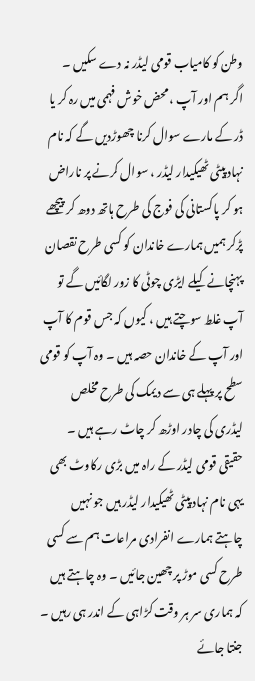وطن کو کامیاب قومی لیڈر نہ دے سکیں ۔
اگر ہم اور آپ ، محض خوش فہمی میں رہ کر یا ڈر کے مارے سوال کرنا چھوڑدیں گے کہ نام نہاد پیٹی ٹھیکیدار لیڈر ، سوال کرنے پر ناراض ہو کر پاکستانی کی فوج کی طرح ہاتھ دوھ کر پیچھے پڑکر ہمیں ہمارے خاندان کو کسی طرح نقصان پہنچانے کیلے ایڑی چوٹی کا زور لگائیں گے تو آپ غلط سوچتے ہیں ، کیوں کہ جس قوم کا آپ اور آپ کے خاندان حصہ ہیں ۔ وہ آپ کو قومی سطح پر پہلے ہی سے دیمک کی طرح مخلص لیڈری کی چادر اوڑھ کر چاٹ رہے ہیں ۔
حقیقی قومی لیڈر کے راہ میں بڑی رکاوٹ بھی یہی نام نہاد پیٹی ٹھیکیدار لیڈر ہیں جو نہیں چاہتے ہمارے انفرادی مراعات ہم سے کسی طرح کسی موڑ پر چھین جائیں ۔ وہ چاہتے ہیں کہ ہماری سر ہر وقت کڑاہی کے اندر ہی رہیں ۔ جنتا جائے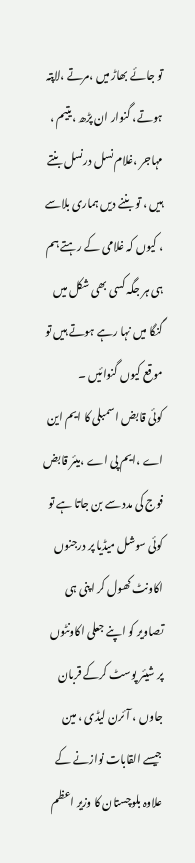تو جائے بھاڑ میں ،مرتے ،لاپتہ ہوتے، گنوار ان پڑھ ،یتیم ، مہاجر ،غلام نسل درنسل بنتے ہیں ، تو بننے دیں ہماری بلاسے ، کیوں کہ غلامی کے رہتے ہم ہی ہر جگہ کسی بھی شکل میں گنگا میں نہا رہے ہوتے ہیں تو موقع کیوں گنوائیں ۔
کوئی قابض اسمبلی کا ایم این اے ،ایم پی اے ،میئر قابض فوج کی مدد سے بن جاتا ہے تو کوئی سوشل میڈیا پر درجنوں اکاونٹ کھول کر اپنی ہی تصاویر کو اپنے جعلی اکاونٹوں پر شیئر پوسٹ کرکے قربان جاوں ، آئرن لیڈی ، مین جیسے القابات نوازنے کے علاوہ بلوچستان کا وزیر اعظم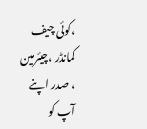،کوئی چیف کمانڈر ،چیئرمین ، صدر اپنے آپ کو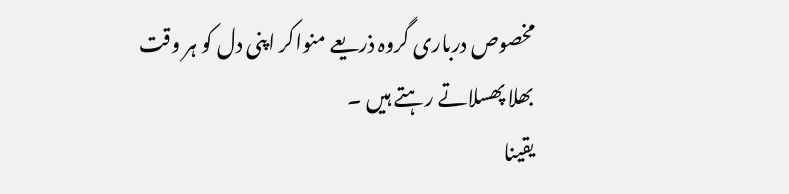مخصوص درباری گروہ ذریعے منواکر اپنی دل کو ہر وقت بھلا پھسلاتے رہتے ہیں ۔
یقینا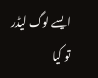ایسے لوگ لیڈر تو کیا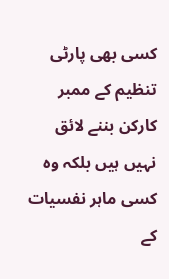کسی بھی پارٹی تنظیم کے ممبر کارکن بننے لائق نہیں ہیں بلکہ وہ کسی ماہر نفسیات کے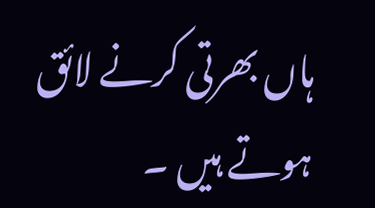ہاں بھرتی کرنے لائق ہوتے ہیں ۔